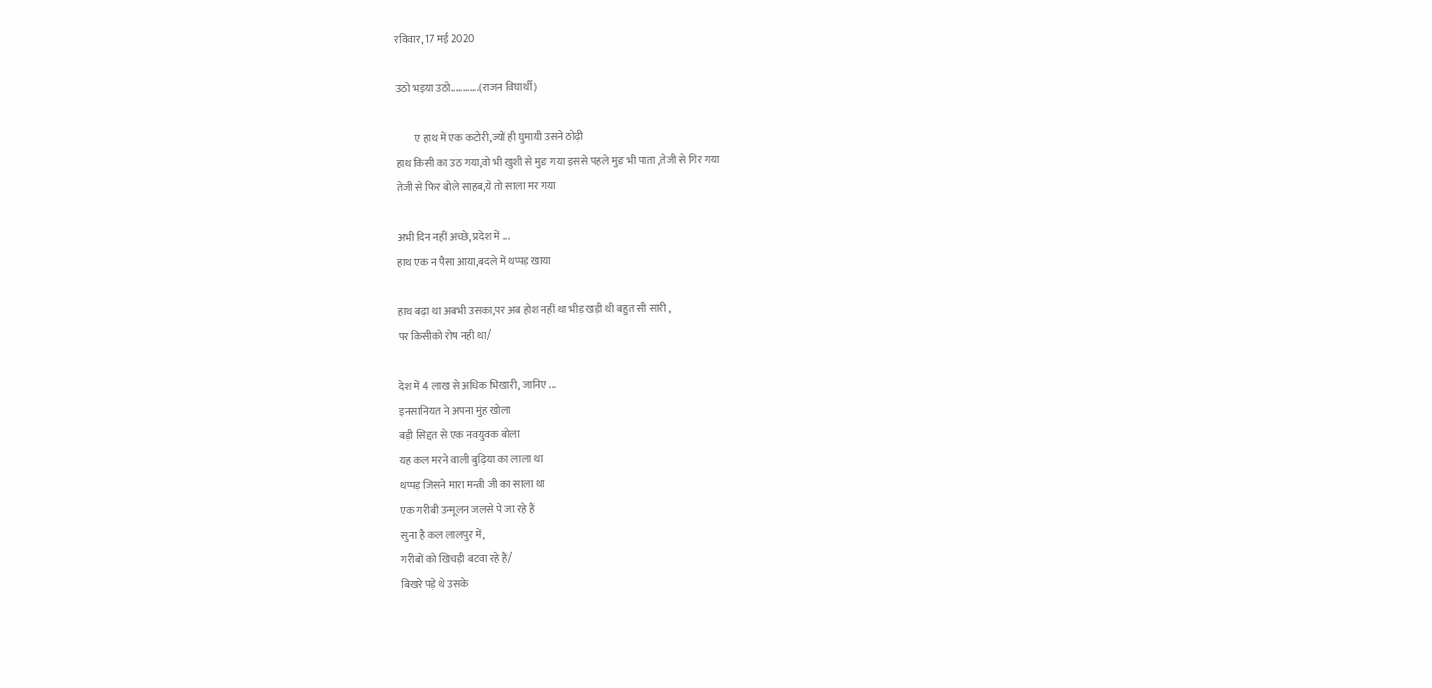रविवार, 17 मई 2020

उठो भइया उठो............(राजन विघार्थी)

         ए हाथ में एक कटोरी,ज्यों ही घुमायी उसने ठोढ़ी
हाथ किसी का उठ गया,वो भी खुशी से मुङ गया इससे पहले मुङ भी पाता ,तेजी से गिर गया
तेजी से फिर बोले साहब,ये तो साला मर गया

अभी दिन नहीं अच्छे, प्रदेश में ...
हाथ एक न पैसा आया,बदले में थप्पड़ खाया

हाथ बढ़ा था अबभी उसका,पर अब होश नहीं था भीड़ खड़ी थी बहुत सी सारी ,
पर किसीको रोष नही था/

देश में 4 लाख से अधिक भिखारी, जानिए ...
इनसानियत ने अपना मुंह खोला
बड़ी सिद्दत से एक नवयुवक बोला
यह कल मरने वाली बुढ़िया का लाला था
थप्पड़ जिसने मारा मन्त्री जी का साला था
एक गरीबी उन्मूलन जलसे पे जा रहे हैं
सुना है कल लालपुर में,
गरीबों को खिचड़ी बटवा रहे हैं/
बिखरे पड़े थे उसके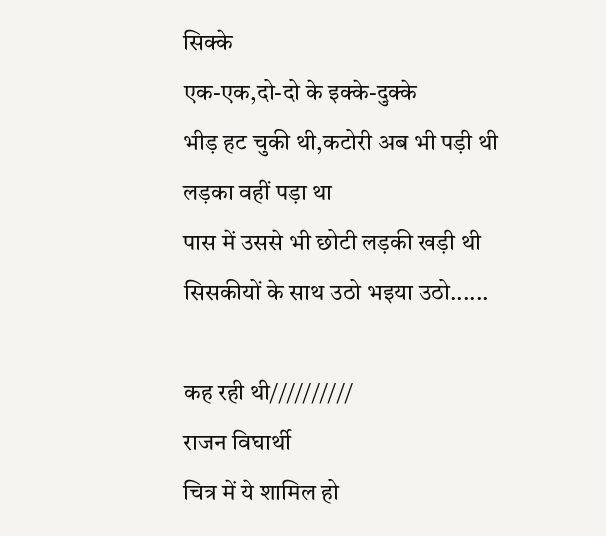सिक्के
एक-एक,दो-दो के इक्के-दुक्के
भीड़ हट चुकी थी,कटोरी अब भी पड़ी थी
लड़का वहीं पड़ा था
पास में उससे भी छोटी लड़की खड़ी थी
सिसकीयों के साथ उठो भइया उठो......

कह रही थी//////////
राजन विघार्थी
चित्र में ये शामिल हो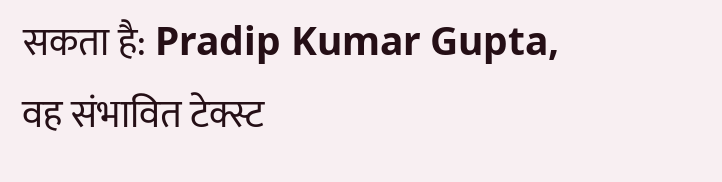सकता है: Pradip Kumar Gupta, वह संभावित टेक्स्ट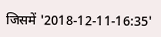जिसमें '2018-12-11-16:35'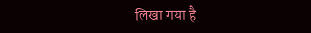लिखा गया है